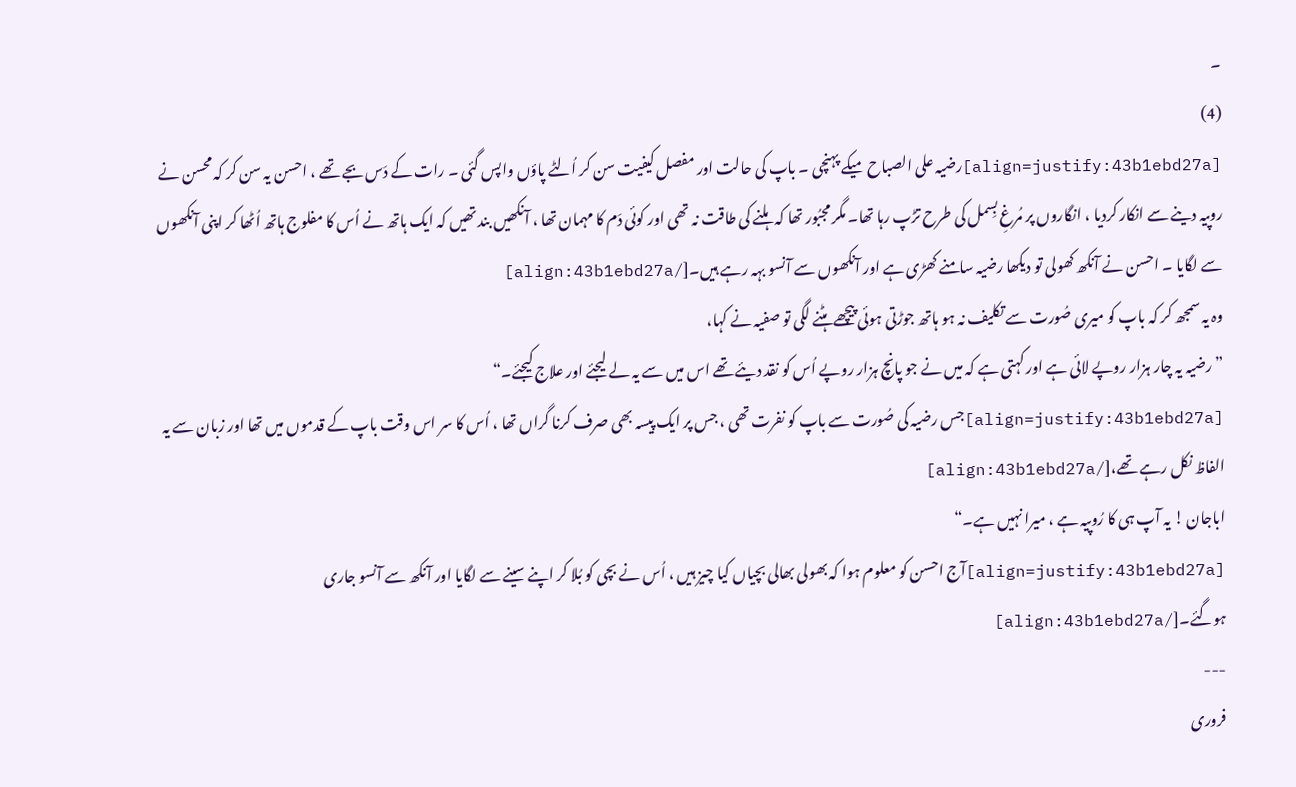۔
(4)
[align=justify:43b1ebd27a]رضیہ علی الصباح میکے پہنچی ۔ باپ کی حالت اور مفصل کیفیت سن کر اُلٹے پاؤں واپس گئی ۔ رات کے دَس بجے تھے ، احسن یہ سن کر کہ محسن نے روپیہ دینے سے انکار کردیا ، انگاروں پر مُرغِ بِسمل کی طرح تڑپ رہا تھا۔ مگر مجبُور تھا کہ ہلنے کی طاقت نہ تھی اور کوئی دَم کا مہمان تھا ، آنکھیں بند تھیں کہ ایک ہاتھ نے اُس کا مفلوج ہاتھ اُٹھا کر اپنی آنکھوں سے لگایا ۔ احسن نے آنکھ کھولی تو دیکھا رضیہ سامنے کھڑی ہے اور آنکھوں سے آنسو بہہ رہے ہیں۔[/align:43b1ebd27a]
وہ یہ سمجھ کر کہ باپ کو میری صُورت سے تکلیف نہ ہو ہاتھ جوڑتی ہوئی پیچھے ہٹنے لگی تو صفیہ نے کہا،
” رضیہ یہ چار ہزار روپے لائی ہے اور کہتی ہے کہ میں نے جو پانچ ہزار روپے اُس کو نقد دیئے تھے اس میں سے یہ لے لیجئے اور علاج کیجئے۔“
[align=justify:43b1ebd27a]جس رضیہ کی صُورت سے باپ کو نفرت تھی ، جس پر ایک پیسہ بھی صرف کرنا گراں تھا ، اُس کا سر اس وقت باپ کے قدموں میں تھا اور زبان سے یہ الفاظ نکل رہے تھے،[/align:43b1ebd27a]
اباجان ! یہ آپ ہی کا رُوپیہ ہے ، میرا نہیں ہے۔“
[align=justify:43b1ebd27a]آج احسن کو معلوم ہوا کہ بھولی بھالی بچیاں کیا چیز ہیں ، اُس نے بچی کو بُلا کر اپنے سینے سے لگایا اور آنکھ سے آنسو جاری ہوگئے۔[/align:43b1ebd27a]
---
فروری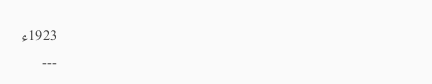1923ء
---